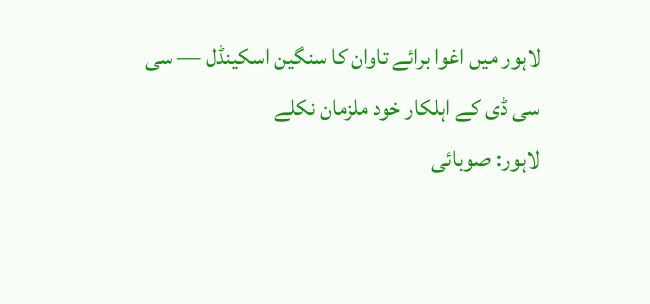لاہور میں اغوا برائے تاوان کا سنگین اسکینڈل — سی سی ڈی کے اہلکار خود ملزمان نکلے
لاہور: صوبائی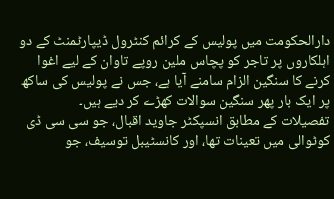دارالحکومت میں پولیس کے کرائم کنٹرول ڈیپارٹمنٹ کے دو اہلکاروں پر تاجر کو پچاس ملین روپے تاوان کے لیے اغوا کرنے کا سنگین الزام سامنے آیا ہے، جس نے پولیس کی ساکھ پر ایک بار پھر سنگین سوالات کھڑے کر دیے ہیں۔
تفصیلات کے مطابق انسپکٹر جاوید اقبال، جو سی سی ڈی کوٹوالی میں تعینات تھا، اور کانسٹیبل توسیف، جو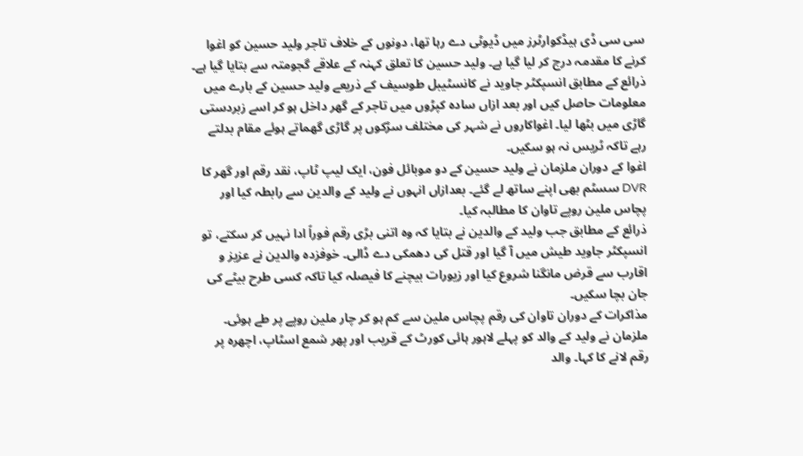سی سی ڈی ہیڈکوارٹرز میں ڈیوٹی دے رہا تھا، دونوں کے خلاف تاجر ولید حسین کو اغوا کرنے کا مقدمہ درج کر لیا گیا ہے۔ ولید حسین کا تعلق کہنہ کے علاقے گجومتہ سے بتایا گیا ہے۔
ذرائع کے مطابق انسپکٹر جاوید نے کانسٹیبل طوسیف کے ذریعے ولید حسین کے بارے میں معلومات حاصل کیں اور بعد ازاں سادہ کپڑوں میں تاجر کے گھر داخل ہو کر اسے زبردستی گاڑی میں بٹھا لیا۔ اغواکاروں نے شہر کی مختلف سڑکوں پر گاڑی گھماتے ہوئے مقام بدلتے رہے تاکہ ٹریس نہ ہو سکیں۔
اغوا کے دوران ملزمان نے ولید حسین کے دو موبائل فون، ایک لیپ ٹاپ، نقد رقم اور گھر کا DVR سسٹم بھی اپنے ساتھ لے گئے۔ بعدازاں انہوں نے ولید کے والدین سے رابطہ کیا اور پچاس ملین روپے تاوان کا مطالبہ کیا۔
ذرائع کے مطابق جب ولید کے والدین نے بتایا کہ وہ اتنی بڑی رقم فوراً ادا نہیں کر سکتے، تو انسپکٹر جاوید طیش میں آ گیا اور قتل کی دھمکی دے ڈالی۔ خوفزدہ والدین نے عزیز و اقارب سے قرض مانگنا شروع کیا اور زیورات بیچنے کا فیصلہ کیا تاکہ کسی طرح بیٹے کی جان بچا سکیں۔
مذاکرات کے دوران تاوان کی رقم پچاس ملین سے کم ہو کر چار ملین روپے پر طے ہوئی۔ ملزمان نے ولید کے والد کو پہلے لاہور ہائی کورٹ کے قریب اور پھر شمع اسٹاپ، اچھرہ پر رقم لانے کا کہا۔ والد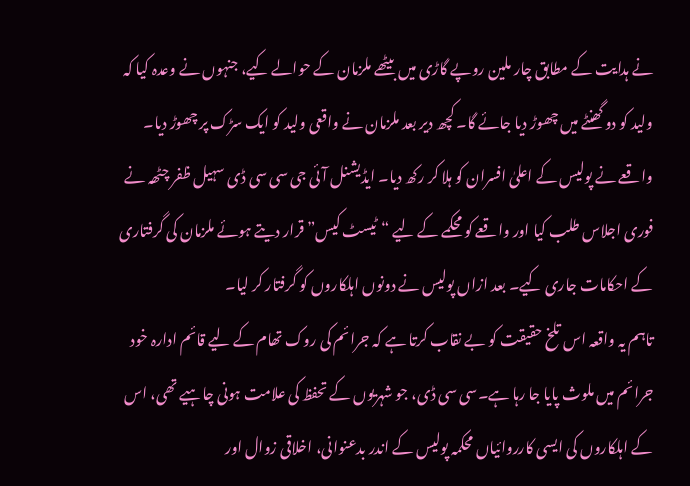نے ہدایت کے مطابق چار ملین روپے گاڑی میں بیٹھے ملزمان کے حوالے کیے، جنہوں نے وعدہ کیا کہ ولید کو دو گھنٹے میں چھوڑ دیا جائے گا۔ کچھ دیر بعد ملزمان نے واقعی ولید کو ایک سڑک پر چھوڑ دیا۔
واقعے نے پولیس کے اعلیٰ افسران کو ہلا کر رکھ دیا۔ ایڈیشنل آئی جی سی سی ڈی سہیل ظفر چٹھہ نے فوری اجلاس طلب کیا اور واقعے کو محکمے کے لیے “ٹیسٹ کیس” قرار دیتے ہوئے ملزمان کی گرفتاری کے احکامات جاری کیے۔ بعد ازاں پولیس نے دونوں اہلکاروں کو گرفتار کر لیا۔
تاہم یہ واقعہ اس تلخ حقیقت کو بے نقاب کرتا ہے کہ جرائم کی روک تھام کے لیے قائم ادارہ خود جرائم میں ملوث پایا جا رہا ہے۔سی سی ڈی، جو شہریوں کے تحفظ کی علامت ہونی چاہیے تھی، اس کے اہلکاروں کی ایسی کارروائیاں محکمہ پولیس کے اندر بدعنوانی، اخلاقی زوال اور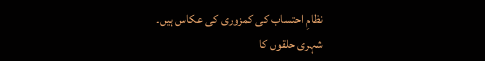نظامِ احتساب کی کمزوری کی عکاس ہیں۔
شہری حلقوں کا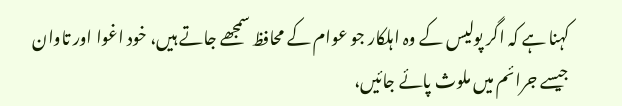کہنا ہے کہ اگر پولیس کے وہ اہلکار جو عوام کے محافظ سمجھے جاتے ہیں، خود اغوا اور تاوان جیسے جرائم میں ملوث پائے جائیں،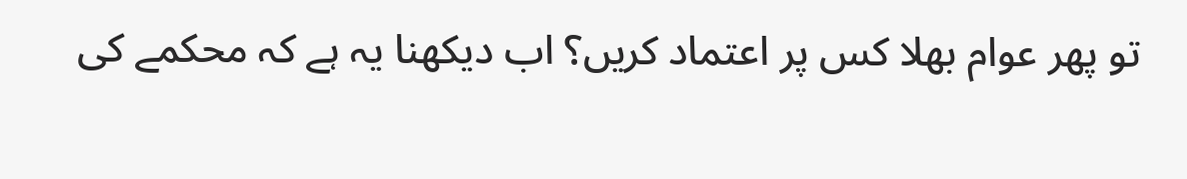تو پھر عوام بھلا کس پر اعتماد کریں؟ اب دیکھنا یہ ہے کہ محکمے کی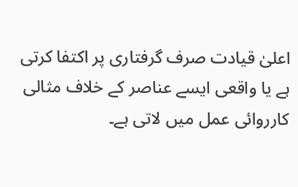اعلیٰ قیادت صرف گرفتاری پر اکتفا کرتی ہے یا واقعی ایسے عناصر کے خلاف مثالی کارروائی عمل میں لاتی ہے۔